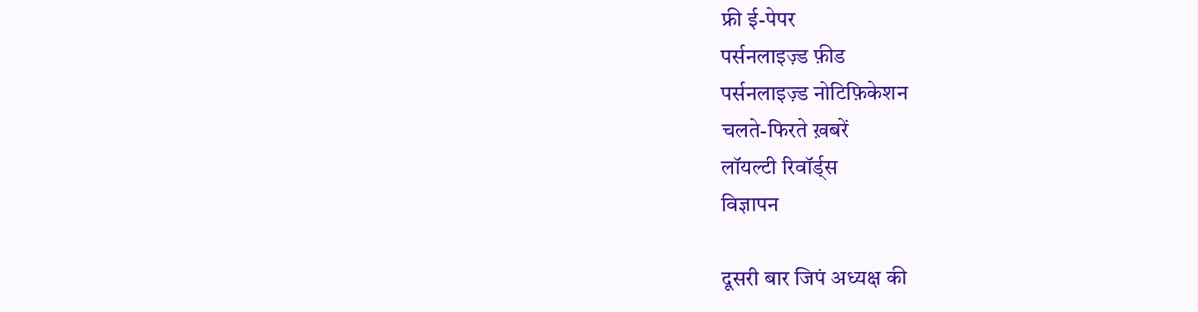फ्री ई-पेपर
पर्सनलाइज़्ड फ़ीड
पर्सनलाइज़्ड नोटिफ़िकेशन
चलते-फिरते ख़बरें
लॉयल्टी रिवॉर्ड्स
विज्ञापन

दूसरी बार जिपं अध्यक्ष की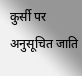कुर्सी पर अनुसूचित जाति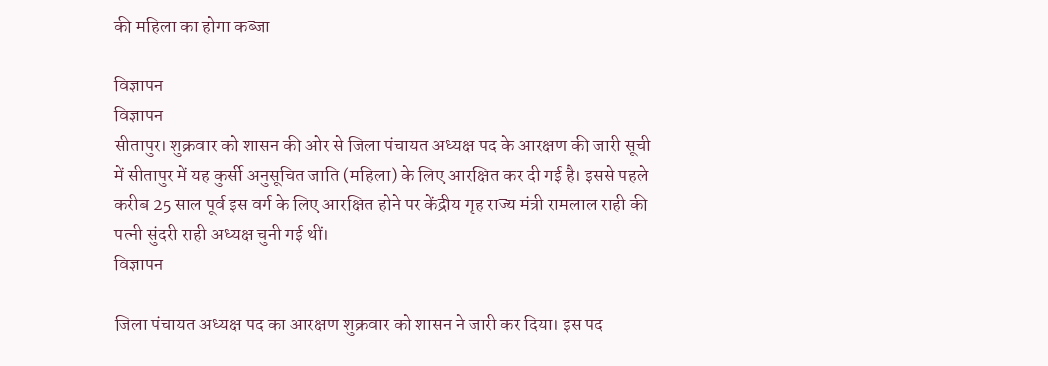की महिला का होगा कब्जा

विज्ञापन
विज्ञापन
सीतापुर। शुक्रवार को शासन की ओर से जिला पंचायत अध्यक्ष पद के आरक्षण की जारी सूची में सीतापुर में यह कुर्सी अनुसूचित जाति (महिला) के लिए आरक्षित कर दी गई है। इससे पहले करीब 25 साल पूर्व इस वर्ग के लिए आरक्षित होने पर केंद्रीय गृह राज्य मंत्री रामलाल राही की पत्नी सुंदरी राही अध्यक्ष चुनी गई थीं।
विज्ञापन

जिला पंचायत अध्यक्ष पद का आरक्षण शुक्रवार को शासन ने जारी कर दिया। इस पद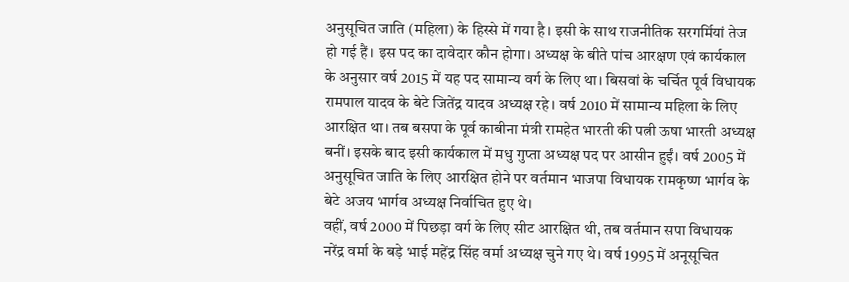अनुसूचित जाति (महिला) के हिस्से में गया है। इसी के साथ राजनीतिक सरगर्मियां तेज हो गई हैं। इस पद का दावेदार कौन होगा। अध्यक्ष के बीते पांच आरक्षण एवं कार्यकाल के अनुसार वर्ष 2015 में यह पद सामान्य वर्ग के लिए था। बिसवां के चर्चित पूर्व विधायक रामपाल यादव के बेटे जितेंद्र यादव अध्यक्ष रहे। वर्ष 2010 में सामान्य महिला के लिए आरक्षित था। तब बसपा के पूर्व काबीना मंत्री रामहेत भारती की पत्नी ऊषा भारती अध्यक्ष बनीं। इसके बाद इसी कार्यकाल में मधु गुप्ता अध्यक्ष पद पर आसीन हुईं। वर्ष 2005 में अनुसूचित जाति के लिए आरक्षित होने पर वर्तमान भाजपा विधायक रामकृष्ण भार्गव के बेटे अजय भार्गव अध्यक्ष निर्वाचित हुए थे।
वहीं, वर्ष 2000 में पिछड़ा वर्ग के लिए सीट आरक्षित थी, तब वर्तमान सपा विधायक नरेंद्र वर्मा के बड़े भाई महेंद्र सिंह वर्मा अध्यक्ष चुने गए थे। वर्ष 1995 में अनूसूचित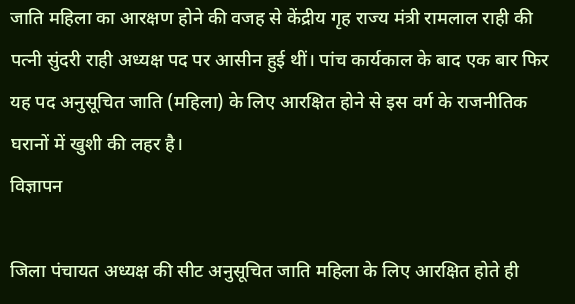जाति महिला का आरक्षण होने की वजह से केंद्रीय गृह राज्य मंत्री रामलाल राही की पत्नी सुंदरी राही अध्यक्ष पद पर आसीन हुई थीं। पांच कार्यकाल के बाद एक बार फिर यह पद अनुसूचित जाति (महिला) के लिए आरक्षित होने से इस वर्ग के राजनीतिक घरानों में खुशी की लहर है।
विज्ञापन

जिला पंचायत अध्यक्ष की सीट अनुसूचित जाति महिला के लिए आरक्षित होते ही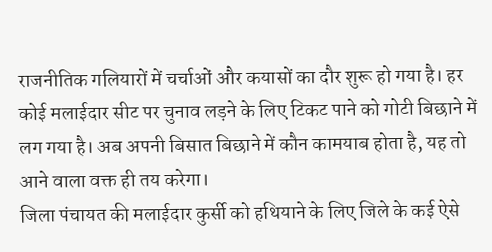राजनीतिक गलियारों में चर्चाओं और कयासों का दौर शुरू हो गया है। हर कोई मलाईदार सीट पर चुनाव लड़ने के लिए टिकट पाने को गोटी बिछाने में लग गया है। अब अपनी बिसात बिछाने में कौन कामयाब होता है, यह तो आने वाला वक्त ही तय करेगा।
जिला पंचायत की मलाईदार कुर्सी को हथियाने के लिए जिले के कई ऐसे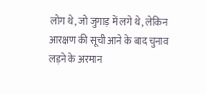लोग थे, जो जुगाड़ में लगे थे, लेकिन आरक्षण की सूची आने के बाद चुनाव लड़ने के अरमान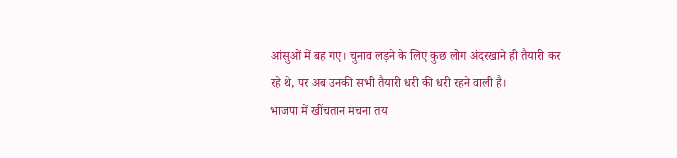आंसुओं में बह गए। चुनाव लड़ने के लिए कुछ लोग अंदरखाने ही तैयारी कर रहे थे, पर अब उनकी सभी तैयारी धरी की धरी रहने वाली है।
भाजपा में खींचतान मचना तय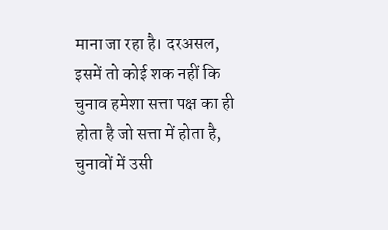माना जा रहा है। दरअसल, इसमें तो कोई शक नहीं कि चुनाव हमेशा सत्ता पक्ष का ही होता है जो सत्ता में होता है, चुनावों में उसी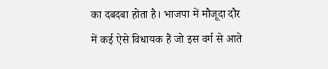का दबदबा होता है। भाजपा में मौजूदा दौर में कई ऐसे विधायक हैं जो इस वर्ग से आते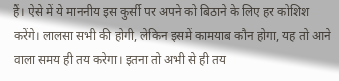हैं। ऐसे में ये माननीय इस कुर्सी पर अपने को बिठाने के लिए हर कोशिश करेंगे। लालसा सभी की होगी, लेकिन इसमें कामयाब कौन होगा, यह तो आने वाला समय ही तय करेगा। इतना तो अभी से ही तय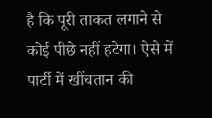है कि पूरी ताकत लगाने से कोई पीछे नहीं हटेगा। ऐसे में पार्टी में खींचतान की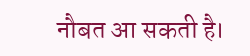नौबत आ सकती है।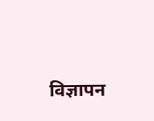विज्ञापन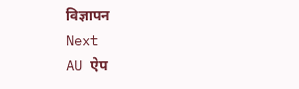विज्ञापन
Next
AU ऐप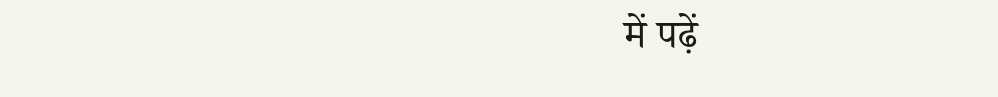में पढ़ें